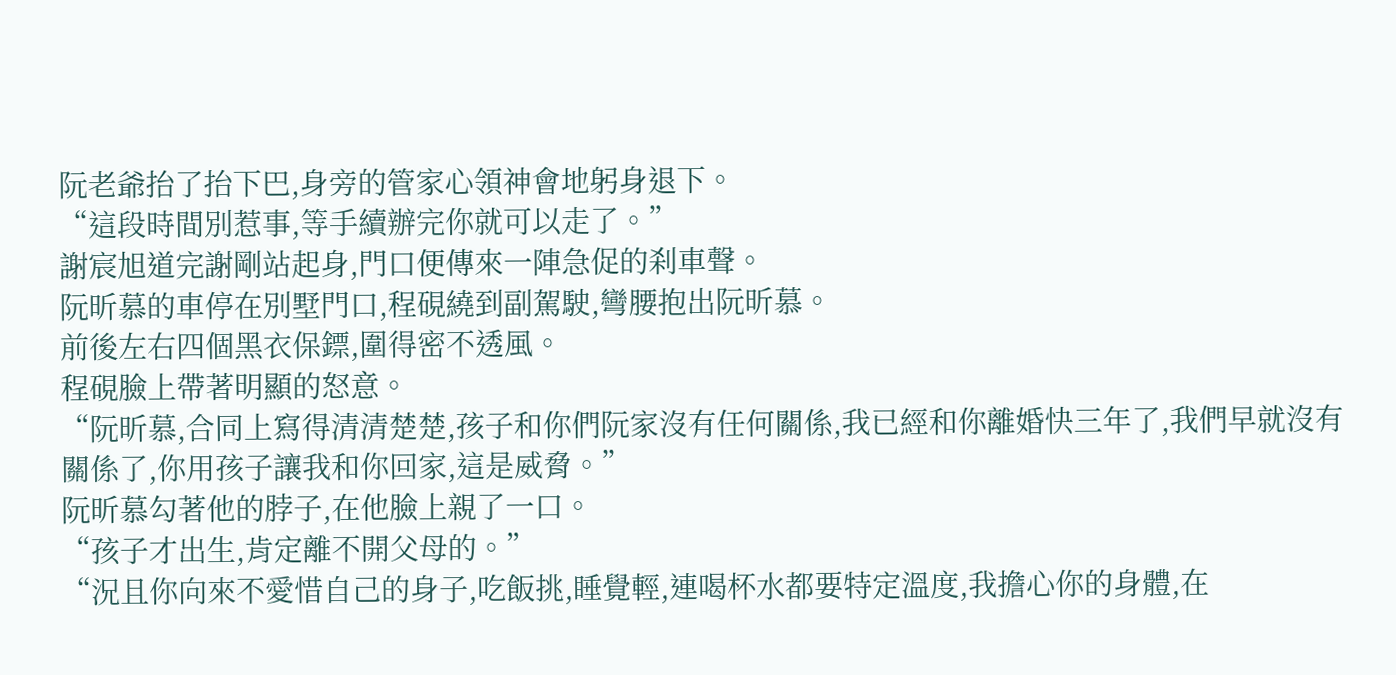阮老爺抬了抬下巴,身旁的管家心領神會地躬身退下。
“這段時間別惹事,等手續辦完你就可以走了。”
謝宸旭道完謝剛站起身,門口便傳來一陣急促的刹車聲。
阮昕慕的車停在別墅門口,程硯繞到副駕駛,彎腰抱出阮昕慕。
前後左右四個黑衣保鏢,圍得密不透風。
程硯臉上帶著明顯的怒意。
“阮昕慕,合同上寫得清清楚楚,孩子和你們阮家沒有任何關係,我已經和你離婚快三年了,我們早就沒有關係了,你用孩子讓我和你回家,這是威脅。”
阮昕慕勾著他的脖子,在他臉上親了一口。
“孩子才出生,肯定離不開父母的。”
“況且你向來不愛惜自己的身子,吃飯挑,睡覺輕,連喝杯水都要特定溫度,我擔心你的身體,在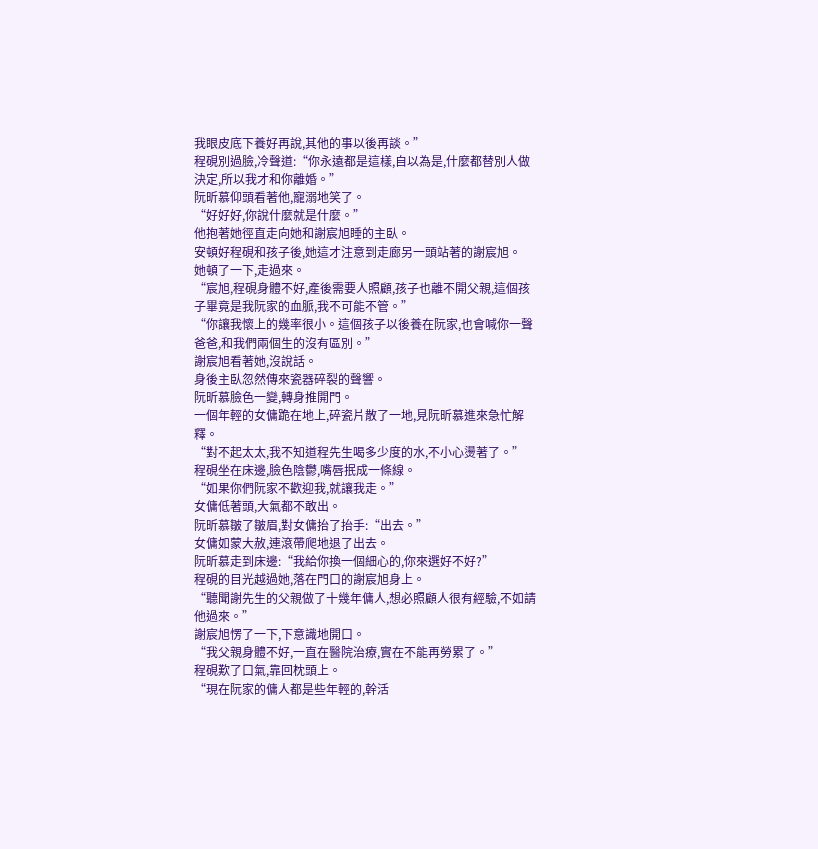我眼皮底下養好再說,其他的事以後再談。”
程硯別過臉,冷聲道:“你永遠都是這樣,自以為是,什麼都替別人做決定,所以我才和你離婚。”
阮昕慕仰頭看著他,寵溺地笑了。
“好好好,你說什麼就是什麼。”
他抱著她徑直走向她和謝宸旭睡的主臥。
安頓好程硯和孩子後,她這才注意到走廊另一頭站著的謝宸旭。
她頓了一下,走過來。
“宸旭,程硯身體不好,產後需要人照顧,孩子也離不開父親,這個孩子畢竟是我阮家的血脈,我不可能不管。”
“你讓我懷上的幾率很小。這個孩子以後養在阮家,也會喊你一聲爸爸,和我們兩個生的沒有區別。”
謝宸旭看著她,沒說話。
身後主臥忽然傳來瓷器碎裂的聲響。
阮昕慕臉色一變,轉身推開門。
一個年輕的女傭跪在地上,碎瓷片散了一地,見阮昕慕進來急忙解釋。
“對不起太太,我不知道程先生喝多少度的水,不小心燙著了。”
程硯坐在床邊,臉色陰鬱,嘴唇抿成一條線。
“如果你們阮家不歡迎我,就讓我走。”
女傭低著頭,大氣都不敢出。
阮昕慕皺了皺眉,對女傭抬了抬手:“出去。”
女傭如蒙大赦,連滾帶爬地退了出去。
阮昕慕走到床邊:“我給你換一個細心的,你來選好不好?”
程硯的目光越過她,落在門口的謝宸旭身上。
“聽聞謝先生的父親做了十幾年傭人,想必照顧人很有經驗,不如請他過來。”
謝宸旭愣了一下,下意識地開口。
“我父親身體不好,一直在醫院治療,實在不能再勞累了。”
程硯歎了口氣,靠回枕頭上。
“現在阮家的傭人都是些年輕的,幹活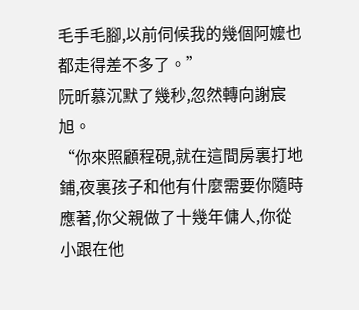毛手毛腳,以前伺候我的幾個阿嬤也都走得差不多了。”
阮昕慕沉默了幾秒,忽然轉向謝宸旭。
“你來照顧程硯,就在這間房裏打地鋪,夜裏孩子和他有什麼需要你隨時應著,你父親做了十幾年傭人,你從小跟在他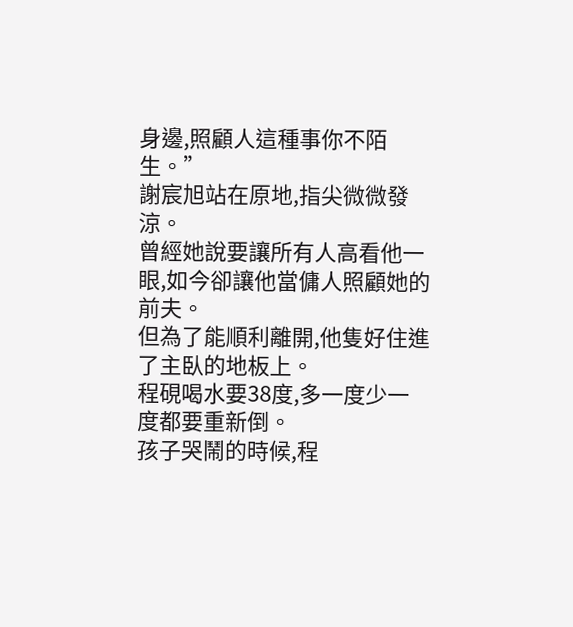身邊,照顧人這種事你不陌生。”
謝宸旭站在原地,指尖微微發涼。
曾經她說要讓所有人高看他一眼,如今卻讓他當傭人照顧她的前夫。
但為了能順利離開,他隻好住進了主臥的地板上。
程硯喝水要38度,多一度少一度都要重新倒。
孩子哭鬧的時候,程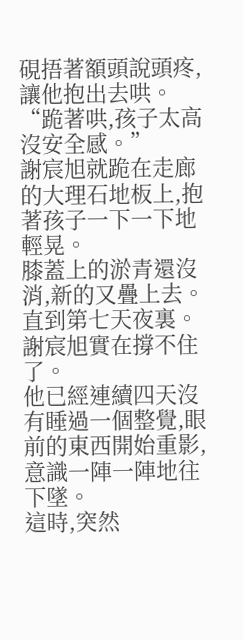硯捂著額頭說頭疼,讓他抱出去哄。
“跪著哄,孩子太高沒安全感。”
謝宸旭就跪在走廊的大理石地板上,抱著孩子一下一下地輕晃。
膝蓋上的淤青還沒消,新的又疊上去。
直到第七天夜裏。
謝宸旭實在撐不住了。
他已經連續四天沒有睡過一個整覺,眼前的東西開始重影,意識一陣一陣地往下墜。
這時,突然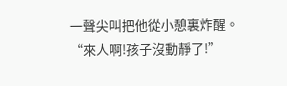一聲尖叫把他從小憩裏炸醒。
“來人啊!孩子沒動靜了!”